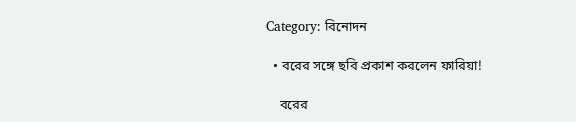Category: বিনোদন

  • বরের সঙ্গে ছবি প্রকাশ করলেন ফারিয়া!

    বরের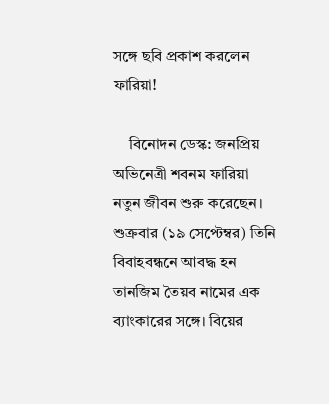সঙ্গে ছবি প্রকাশ করলেন ফারিয়া!

    বিনোদন ডেস্ক: জনপ্রিয় অভিনেত্রী শবনম ফারিয়া নতুন জীবন শুরু করেছেন। শুক্রবার (১৯ সেপ্টেম্বর) তিনি বিবাহবন্ধনে আবদ্ধ হন তানজিম তৈয়ব নামের এক ব্যাংকারের সঙ্গে। বিয়ের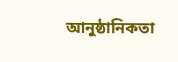আনুষ্ঠানিকতা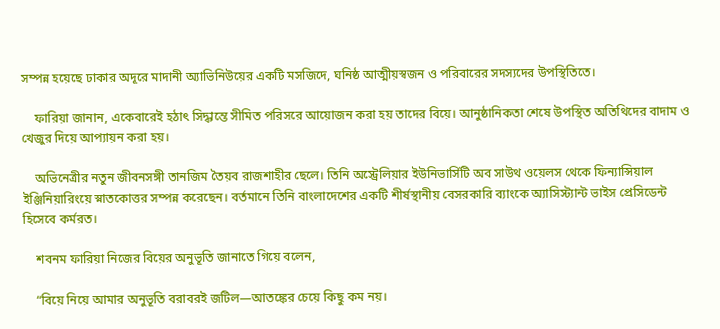সম্পন্ন হয়েছে ঢাকার অদূরে মাদানী অ্যাভিনিউয়ের একটি মসজিদে, ঘনিষ্ঠ আত্মীয়স্বজন ও পরিবারের সদস্যদের উপস্থিতিতে।

    ফারিয়া জানান, একেবারেই হঠাৎ সিদ্ধান্তে সীমিত পরিসরে আয়োজন করা হয় তাদের বিয়ে। আনুষ্ঠানিকতা শেষে উপস্থিত অতিথিদের বাদাম ও খেজুর দিয়ে আপ্যায়ন করা হয়।

    অভিনেত্রীর নতুন জীবনসঙ্গী তানজিম তৈয়ব রাজশাহীর ছেলে। তিনি অস্ট্রেলিয়ার ইউনিভার্সিটি অব সাউথ ওয়েলস থেকে ফিন্যান্সিয়াল ইঞ্জিনিয়ারিংয়ে স্নাতকোত্তর সম্পন্ন করেছেন। বর্তমানে তিনি বাংলাদেশের একটি শীর্ষস্থানীয় বেসরকারি ব্যাংকে অ্যাসিস্ট্যান্ট ভাইস প্রেসিডেন্ট হিসেবে কর্মরত।

    শবনম ফারিয়া নিজের বিয়ের অনুভূতি জানাতে গিয়ে বলেন,

    “বিয়ে নিয়ে আমার অনুভূতি বরাবরই জটিল—আতঙ্কের চেয়ে কিছু কম নয়।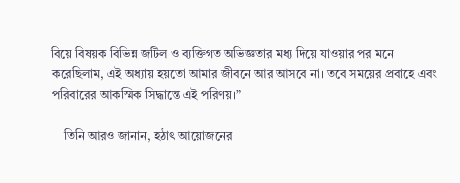বিয়ে বিষয়ক বিভিন্ন জটিল ও ব্যক্তিগত অভিজ্ঞতার মধ্য দিয়ে যাওয়ার পর মনে করেছিলাম, এই অধ্যায় হয়তো আমার জীবনে আর আসবে না। তবে সময়ের প্রবাহে এবং পরিবারের আকস্মিক সিদ্ধান্তে এই পরিণয়।”

    তিনি আরও জানান, হঠাৎ আয়োজনের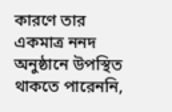কারণে তার একমাত্র ননদ অনুষ্ঠানে উপস্থিত থাকতে পারেননি,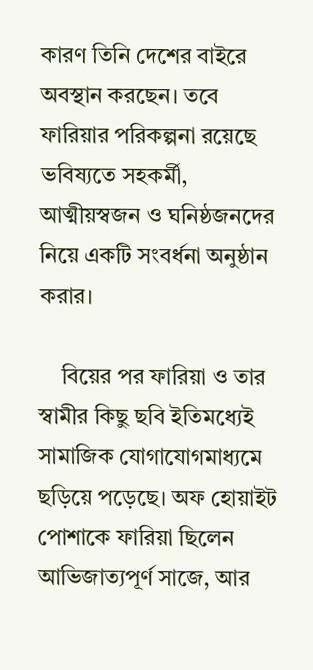কারণ তিনি দেশের বাইরে অবস্থান করছেন। তবে ফারিয়ার পরিকল্পনা রয়েছে ভবিষ্যতে সহকর্মী, আত্মীয়স্বজন ও ঘনিষ্ঠজনদের নিয়ে একটি সংবর্ধনা অনুষ্ঠান করার।

    বিয়ের পর ফারিয়া ও তার স্বামীর কিছু ছবি ইতিমধ্যেই সামাজিক যোগাযোগমাধ্যমে ছড়িয়ে পড়েছে। অফ হোয়াইট পোশাকে ফারিয়া ছিলেন আভিজাত্যপূর্ণ সাজে, আর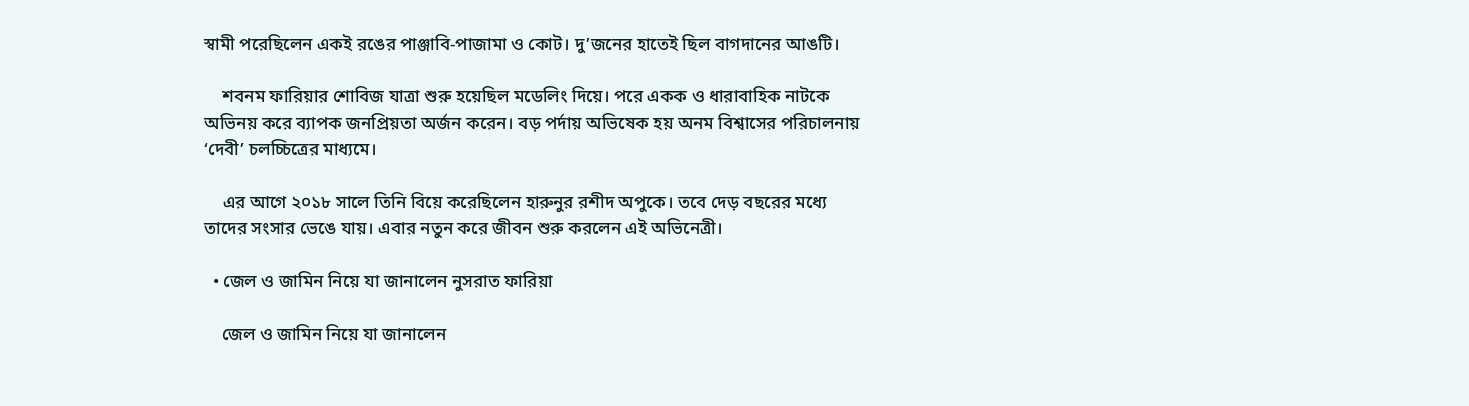স্বামী পরেছিলেন একই রঙের পাঞ্জাবি-পাজামা ও কোট। দু’জনের হাতেই ছিল বাগদানের আঙটি।

    শবনম ফারিয়ার শোবিজ যাত্রা শুরু হয়েছিল মডেলিং দিয়ে। পরে একক ও ধারাবাহিক নাটকে অভিনয় করে ব্যাপক জনপ্রিয়তা অর্জন করেন। বড় পর্দায় অভিষেক হয় অনম বিশ্বাসের পরিচালনায় ‘দেবী’ চলচ্চিত্রের মাধ্যমে।

    এর আগে ২০১৮ সালে তিনি বিয়ে করেছিলেন হারুনুর রশীদ অপুকে। তবে দেড় বছরের মধ্যে তাদের সংসার ভেঙে যায়। এবার নতুন করে জীবন শুরু করলেন এই অভিনেত্রী।

  • জেল ও জামিন নিয়ে যা জানালেন নুসরাত ফারিয়া

    জেল ও জামিন নিয়ে যা জানালেন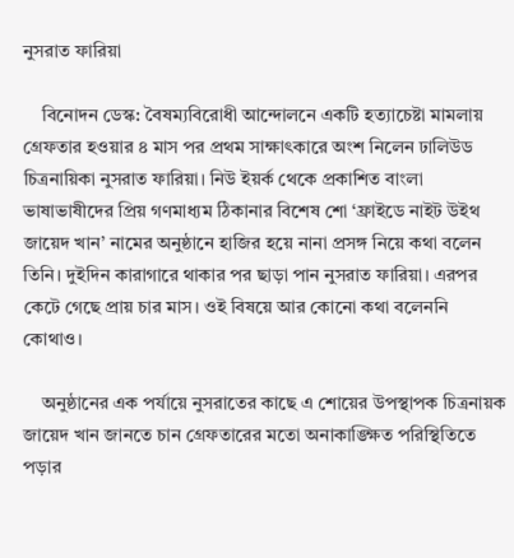নুসরাত ফারিয়া

    বিনোদন ডেস্ক: বৈষম্যবিরোধী আন্দোলনে একটি হত্যাচেষ্টা মামলায় গ্রেফতার হওয়ার ৪ মাস পর প্রথম সাক্ষাৎকারে অংশ নিলেন ঢালিউড চিত্রনায়িকা নুসরাত ফারিয়া। নিউ ইয়র্ক থেকে প্রকাশিত বাংলা ভাষাভাষীদের প্রিয় গণমাধ্যম ঠিকানার বিশেষ শো ‘ফ্রাইডে নাইট উইথ জায়েদ খান’ নামের অনুষ্ঠানে হাজির হয়ে নানা প্রসঙ্গ নিয়ে কথা বলেন তিনি। দুইদিন কারাগারে থাকার পর ছাড়া পান নুসরাত ফারিয়া। এরপর কেটে গেছে প্রায় চার মাস। ওই বিষয়ে আর কোনো কথা বলেননি কোথাও।

    অনুষ্ঠানের এক পর্যায়ে নুসরাতের কাছে এ শোয়ের উপস্থাপক চিত্রনায়ক জায়েদ খান জানতে চান গ্রেফতারের মতো অনাকাঙ্ক্ষিত পরিস্থিতিতে পড়ার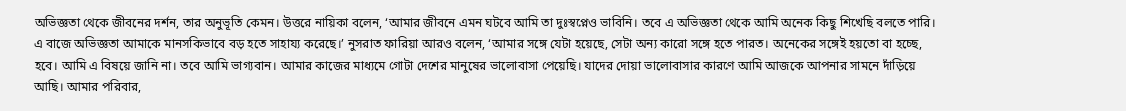অভিজ্ঞতা থেকে জীবনের দর্শন, তার অনুভূতি কেমন। উত্তরে নায়িকা বলেন, ‘আমার জীবনে এমন ঘটবে আমি তা দুঃস্বপ্নেও ভাবিনি। তবে এ অভিজ্ঞতা থেকে আমি অনেক কিছু শিখেছি বলতে পারি। এ বাজে অভিজ্ঞতা আমাকে মানসকিভাবে বড় হতে সাহায্য করেছে।’ নুসরাত ফারিয়া আরও বলেন, ‘আমার সঙ্গে যেটা হয়েছে, সেটা অন্য কারো সঙ্গে হতে পারত। অনেকের সঙ্গেই হয়তো বা হচ্ছে, হবে। আমি এ বিষয়ে জানি না। তবে আমি ভাগ্যবান। আমার কাজের মাধ্যমে গোটা দেশের মানুষের ভালোবাসা পেয়েছি। যাদের দোয়া ভালোবাসার কারণে আমি আজকে আপনার সামনে দাঁড়িয়ে আছি। আমার পরিবার,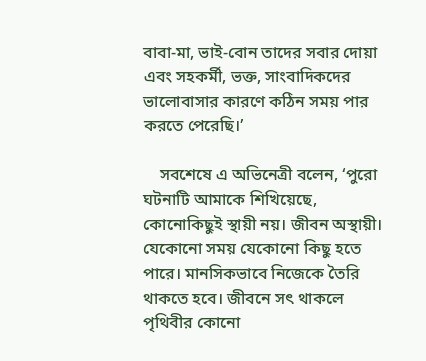বাবা-মা, ভাই-বোন তাদের সবার দোয়া এবং সহকর্মী, ভক্ত, সাংবাদিকদের ভালোবাসার কারণে কঠিন সময় পার করতে পেরেছি।’

    সবশেষে এ অভিনেত্রী বলেন, ‘পুরো ঘটনাটি আমাকে শিখিয়েছে, কোনোকিছুই স্থায়ী নয়। জীবন অস্থায়ী। যেকোনো সময় যেকোনো কিছু হতে পারে। মানসিকভাবে নিজেকে তৈরি থাকতে হবে। জীবনে সৎ থাকলে পৃথিবীর কোনো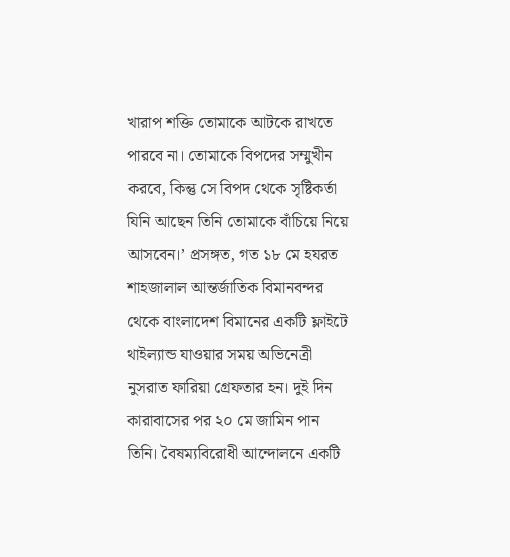খারাপ শক্তি তোমাকে আটকে রাখতে পারবে না। তোমাকে বিপদের সম্মুখীন করবে, কিন্তু সে বিপদ থেকে সৃষ্টিকর্তা যিনি আছেন তিনি তোমাকে বাঁচিয়ে নিয়ে আসবেন।’ প্রসঙ্গত, গত ১৮ মে হযরত শাহজালাল আন্তর্জাতিক বিমানবন্দর থেকে বাংলাদেশ বিমানের একটি ফ্লাইটে থাইল্যান্ড যাওয়ার সময় অভিনেত্রী নুসরাত ফারিয়া গ্রেফতার হন। দুই দিন কারাবাসের পর ২০ মে জামিন পান তিনি। বৈষম্যবিরোধী আন্দোলনে একটি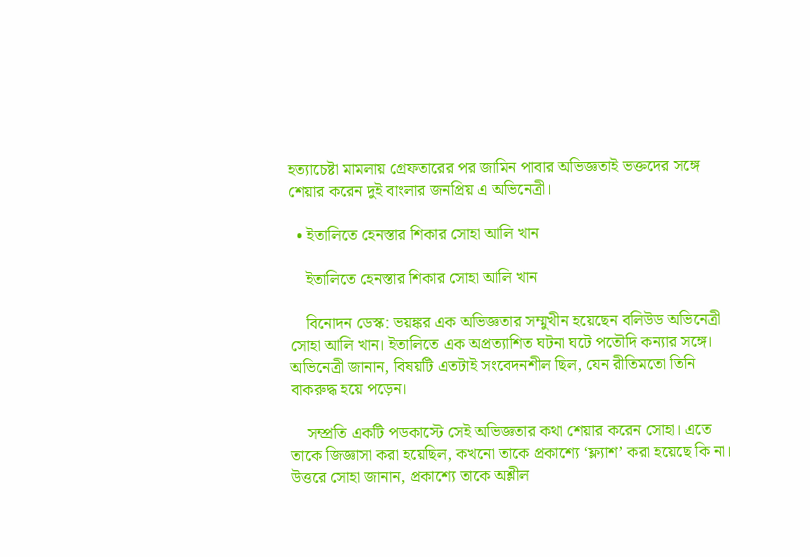হত্যাচেষ্টা মামলায় গ্রেফতারের পর জামিন পাবার অভিজ্ঞতাই ভক্তদের সঙ্গে শেয়ার করেন দুই বাংলার জনপ্রিয় এ অভিনেত্রী।

  • ইতালিতে হেনস্তার শিকার সোহা আলি খান

    ইতালিতে হেনস্তার শিকার সোহা আলি খান

    বিনোদন ডেস্ক: ভয়ঙ্কর এক অভিজ্ঞতার সম্মুখীন হয়েছেন বলিউড অভিনেত্রী সোহা আলি খান। ইতালিতে এক অপ্রত্যাশিত ঘটনা ঘটে পতৌদি কন্যার সঙ্গে। অভিনেত্রী জানান, বিষয়টি এতটাই সংবেদনশীল ছিল, যেন রীতিমতো তিনি বাকরুদ্ধ হয়ে পড়েন।

    সম্প্রতি একটি পডকাস্টে সেই অভিজ্ঞতার কথা শেয়ার করেন সোহা। এতে তাকে জিজ্ঞাসা করা হয়েছিল, কখনো তাকে প্রকাশ্যে ‘ফ্ল্যাশ’ করা হয়েছে কি না। উত্তরে সোহা জানান, প্রকাশ্যে তাকে অশ্লীল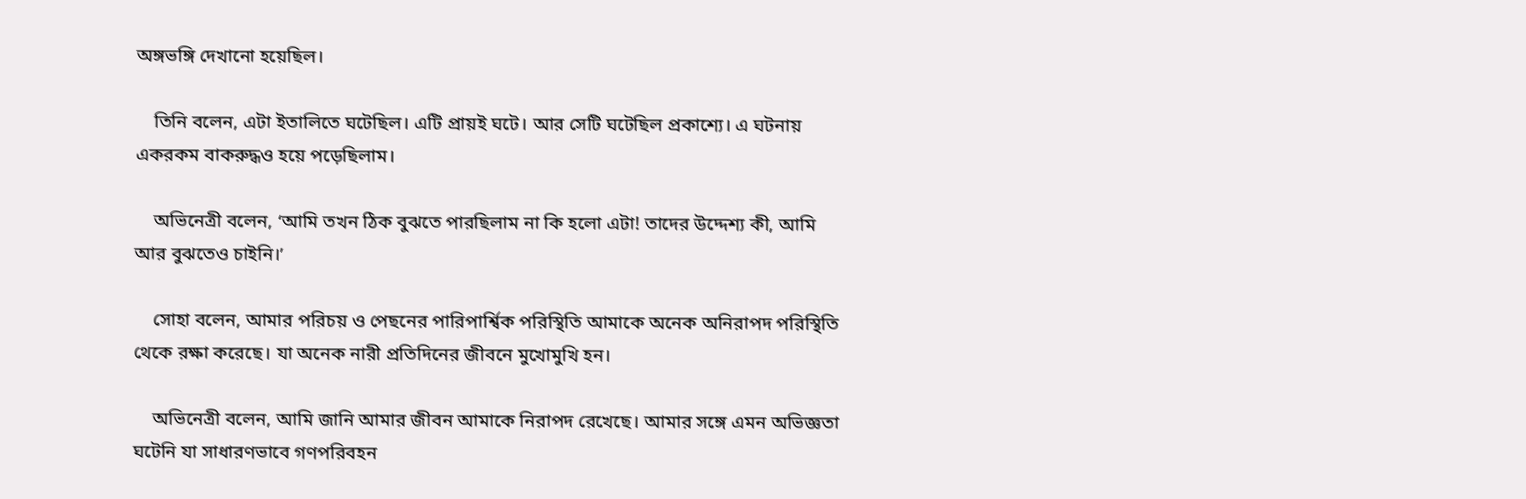অঙ্গভঙ্গি দেখানো হয়েছিল।

    তিনি বলেন, এটা ইতালিতে ঘটেছিল। এটি প্রায়ই ঘটে। আর সেটি ঘটেছিল প্রকাশ্যে। এ ঘটনায় একরকম বাকরুদ্ধও হয়ে পড়েছিলাম।

    অভিনেত্রী বলেন, ‘আমি তখন ঠিক বুঝতে পারছিলাম না কি হলো এটা! তাদের উদ্দেশ্য কী, আমি আর বুঝতেও চাইনি।’

    সোহা বলেন, আমার পরিচয় ও পেছনের পারিপার্শ্বিক পরিস্থিতি আমাকে অনেক অনিরাপদ পরিস্থিতি থেকে রক্ষা করেছে। যা অনেক নারী প্রতিদিনের জীবনে মুখোমুখি হন।

    অভিনেত্রী বলেন, আমি জানি আমার জীবন আমাকে নিরাপদ রেখেছে। আমার সঙ্গে এমন অভিজ্ঞতা ঘটেনি যা সাধারণভাবে গণপরিবহন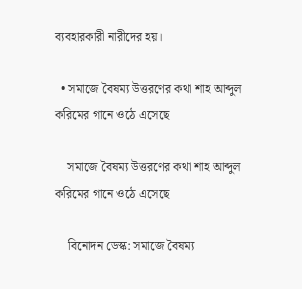ব্যবহারকারী নারীদের হয়।

  • সমাজে বৈষম্য উত্তরণের কথা শাহ আব্দুল করিমের গানে ওঠে এসেছে

    সমাজে বৈষম্য উত্তরণের কথা শাহ আব্দুল করিমের গানে ওঠে এসেছে

    বিনোদন ডেস্ক: সমাজে বৈষম্য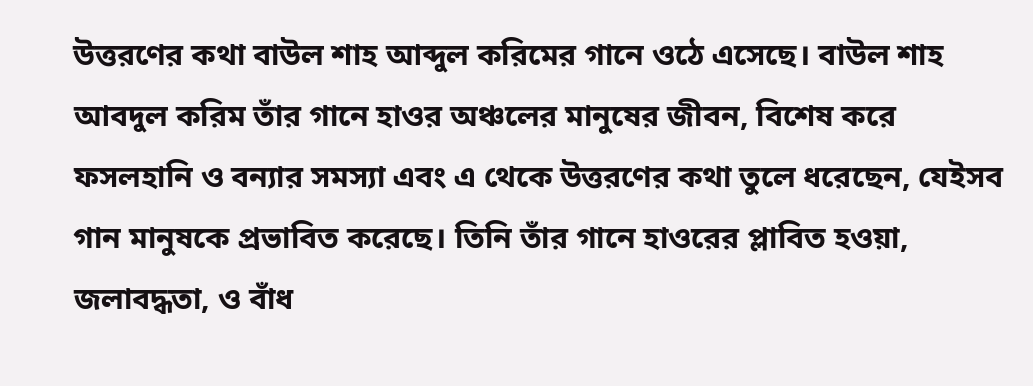উত্তরণের কথা বাউল শাহ আব্দুল করিমের গানে ওঠে এসেছে। বাউল শাহ আবদুল করিম তাঁর গানে হাওর অঞ্চলের মানুষের জীবন, বিশেষ করে ফসলহানি ও বন্যার সমস্যা এবং এ থেকে উত্তরণের কথা তুলে ধরেছেন, যেইসব গান মানুষকে প্রভাবিত করেছে। তিনি তাঁর গানে হাওরের প্লাবিত হওয়া, জলাবদ্ধতা, ও বাঁধ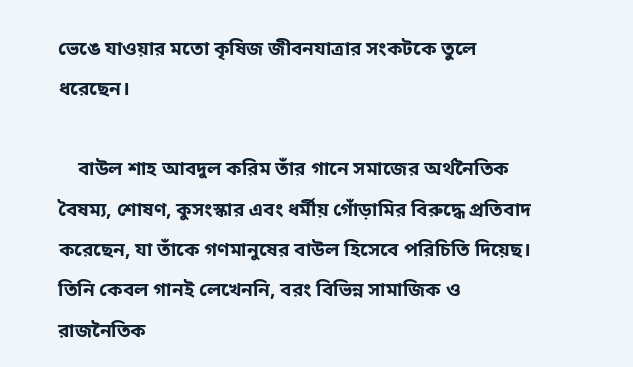ভেঙে যাওয়ার মতো কৃষিজ জীবনযাত্রার সংকটকে তুলে ধরেছেন।

    বাউল শাহ আবদুল করিম তাঁর গানে সমাজের অর্থনৈতিক বৈষম্য, শোষণ, কুসংস্কার এবং ধর্মীয় গোঁড়ামির বিরুদ্ধে প্রতিবাদ করেছেন, যা তাঁকে গণমানুষের বাউল হিসেবে পরিচিতি দিয়েছ। তিনি কেবল গানই লেখেননি, বরং বিভিন্ন সামাজিক ও রাজনৈতিক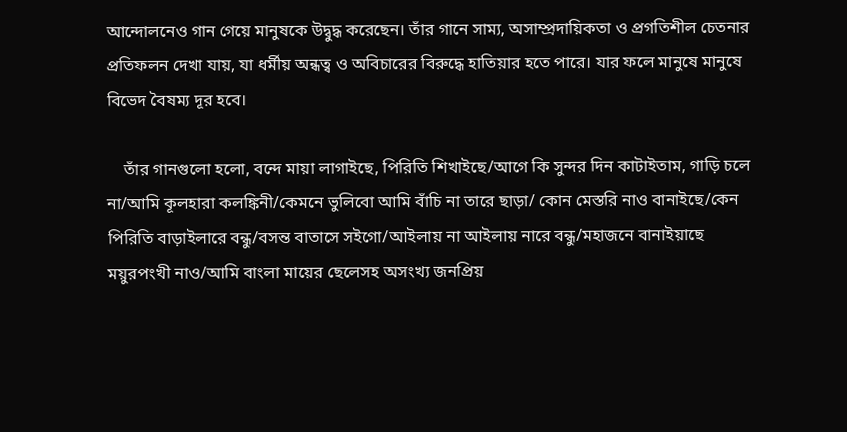আন্দোলনেও গান গেয়ে মানুষকে উদ্বুদ্ধ করেছেন। তাঁর গানে সাম্য, অসাম্প্রদায়িকতা ও প্রগতিশীল চেতনার প্রতিফলন দেখা যায়, যা ধর্মীয় অন্ধত্ব ও অবিচারের বিরুদ্ধে হাতিয়ার হতে পারে। যার ফলে মানুষে মানুষে বিভেদ বৈষম্য দূর হবে।

    তাঁর গানগুলো হলো, বন্দে মায়া লাগাইছে, পিরিতি শিখাইছে/আগে কি সুন্দর দিন কাটাইতাম, গাড়ি চলে না/আমি কূলহারা কলঙ্কিনী/কেমনে ভুলিবো আমি বাঁচি না তারে ছাড়া/ কোন মেস্তরি নাও বানাইছে/কেন পিরিতি বাড়াইলারে বন্ধু/বসন্ত বাতাসে সইগো/আইলায় না আইলায় নারে বন্ধু/মহাজনে বানাইয়াছে ময়ুরপংখী নাও/আমি বাংলা মায়ের ছেলেসহ অসংখ্য জনপ্রিয়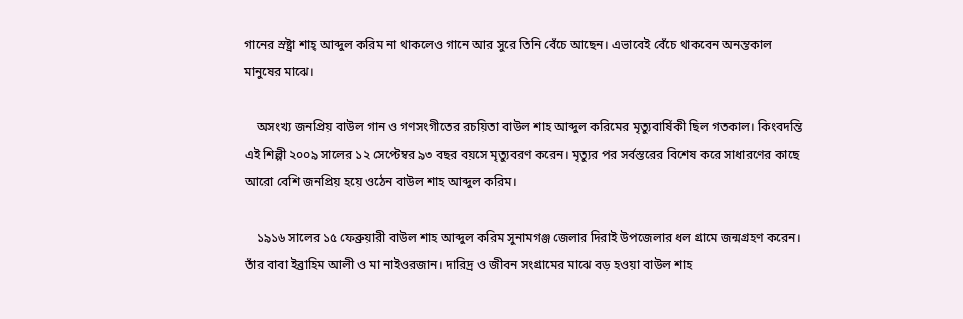গানের স্রষ্ট্রা শাহ্ আব্দুল করিম না থাকলেও গানে আর সুরে তিনি বেঁচে আছেন। এভাবেই বেঁচে থাকবেন অনন্তকাল মানুষের মাঝে।

    অসংখ্য জনপ্রিয় বাউল গান ও গণসংগীতের রচয়িতা বাউল শাহ আব্দুল করিমের মৃত্যুবার্ষিকী ছিল গতকাল। কিংবদন্তি এই শিল্পী ২০০৯ সালের ১২ সেপ্টেম্বর ৯৩ বছর বয়সে মৃত্যুবরণ করেন। মৃত্যুর পর সর্বস্তরের বিশেষ করে সাধারণের কাছে আরো বেশি জনপ্রিয় হয়ে ওঠেন বাউল শাহ আব্দুল করিম।

    ১৯১৬ সালের ১৫ ফেব্রুয়ারী বাউল শাহ আব্দুল করিম সুনামগঞ্জ জেলার দিরাই উপজেলার ধল গ্রামে জন্মগ্রহণ করেন। তাঁর বাবা ইব্রাহিম আলী ও মা নাইওরজান। দারিদ্র ও জীবন সংগ্রামের মাঝে বড় হওয়া বাউল শাহ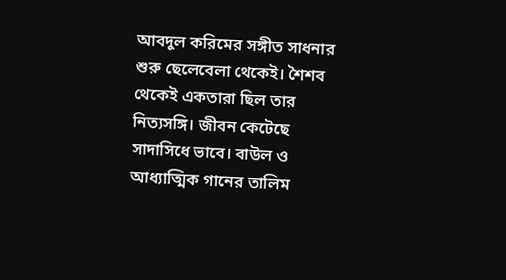আবদুল করিমের সঙ্গীত সাধনার শুরু ছেলেবেলা থেকেই। শৈশব থেকেই একতারা ছিল তার নিত্যসঙ্গি। জীবন কেটেছে সাদাসিধে ভাবে। বাউল ও আধ্যাত্মিক গানের তালিম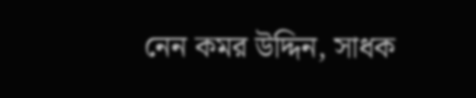নেন কমর উদ্দিন, সাধক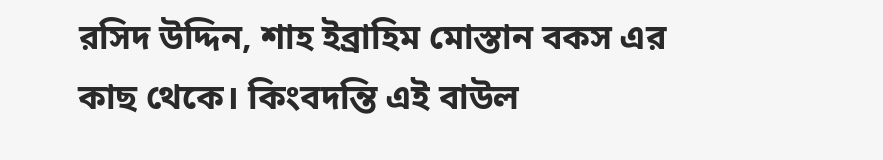রসিদ উদ্দিন, শাহ ইব্রাহিম মোস্তান বকস এর কাছ থেকে। কিংবদন্তি এই বাউল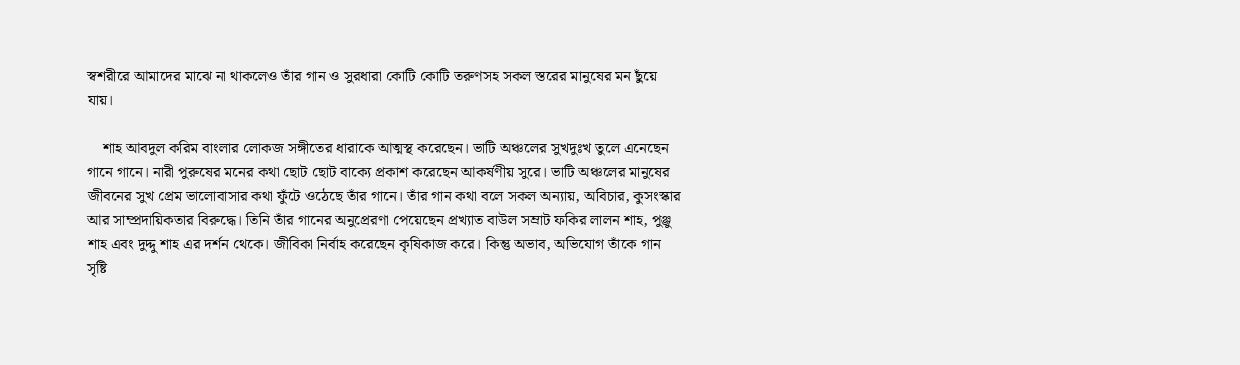স্বশরীরে আমাদের মাঝে না থাকলেও তাঁর গান ও সুরধারা কোটি কোটি তরুণসহ সকল স্তরের মানুষের মন ছুঁয়ে যায়।

    শাহ আবদুল করিম বাংলার লোকজ সঙ্গীতের ধারাকে আত্মস্থ করেছেন। ভাটি অঞ্চলের সুখদুঃখ তুলে এনেছেন গানে গানে। নারী পুরুষের মনের কথা ছোট ছোট বাক্যে প্রকাশ করেছেন আকর্ষণীয় সুরে। ভাটি অঞ্চলের মানুষের জীবনের সুখ প্রেম ভালোবাসার কথা ফুঁটে ওঠেছে তাঁর গানে। তাঁর গান কথা বলে সকল অন্যায়, অবিচার, কুসংস্কার আর সাম্প্রদায়িকতার বিরুদ্ধে। তিনি তাঁর গানের অনুপ্রেরণা পেয়েছেন প্রখ্যাত বাউল সম্রাট ফকির লালন শাহ, পুঞ্জু শাহ এবং দুদ্দু শাহ এর দর্শন থেকে। জীবিকা নির্বাহ করেছেন কৃষিকাজ করে। কিন্তু অভাব, অভিযোগ তাঁকে গান সৃষ্টি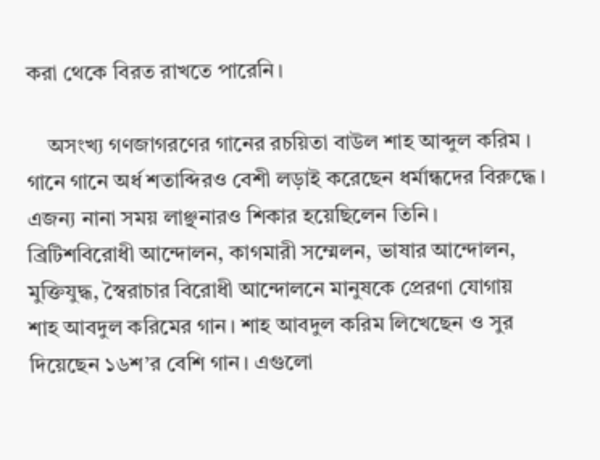করা থেকে বিরত রাখতে পারেনি।

    অসংখ্য গণজাগরণের গানের রচয়িতা বাউল শাহ আব্দুল করিম । গানে গানে অর্ধ শতাব্দিরও বেশী লড়াই করেছেন ধর্মান্ধদের বিরুদ্ধে। এজন্য নানা সময় লাঞ্ছনারও শিকার হয়েছিলেন তিনি। ব্রিটিশবিরোধী আন্দোলন, কাগমারী সম্মেলন, ভাষার আন্দোলন, মুক্তিযুদ্ধ, স্বৈরাচার বিরোধী আন্দোলনে মানুষকে প্রেরণা যোগায় শাহ আবদুল করিমের গান। শাহ আবদুল করিম লিখেছেন ও সুর দিয়েছেন ১৬শ’র বেশি গান। এগুলো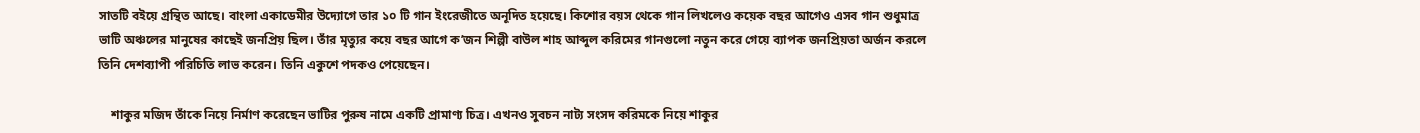সাতটি বইয়ে গ্রন্থিত আছে। বাংলা একাডেমীর উদ্যোগে তার ১০ টি গান ইংরেজীতে অনূদিত হয়েছে। কিশোর বয়স থেকে গান লিখলেও কয়েক বছর আগেও এসব গান শুধুমাত্র ভাটি অঞ্চলের মানুষের কাছেই জনপ্রিয় ছিল। তাঁর মৃত্যুর কয়ে বছর আগে ক’জন শিল্পী বাউল শাহ আব্দুল করিমের গানগুলো নতুন করে গেয়ে ব্যাপক জনপ্রিয়তা অর্জন করলে তিনি দেশব্যাপী পরিচিতি লাভ করেন। তিনি একুশে পদকও পেয়েছেন।

    শাকুর মজিদ তাঁকে নিয়ে নির্মাণ করেছেন ভাটির পুরুষ নামে একটি প্রামাণ্য চিত্র। এখনও সুবচন নাট্য সংসদ করিমকে নিয়ে শাকুর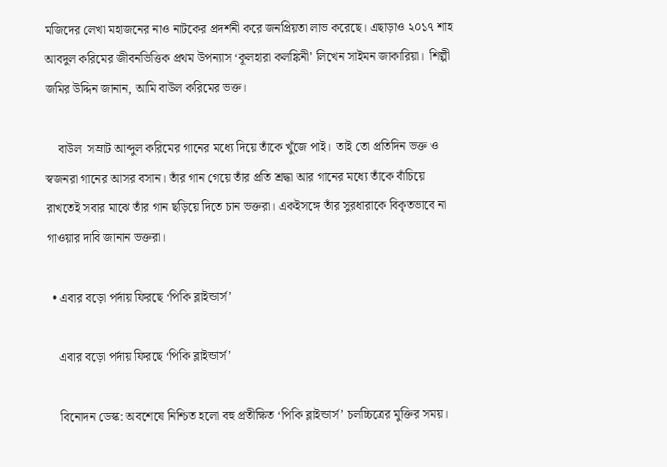মজিদের লেখা মহাজনের নাও নাটকের প্রদর্শনী করে জনপ্রিয়তা লাভ করেছে। এছাড়াও ২০১৭ শাহ আবদুল করিমের জীবনভিত্তিক প্রথম উপন্যাস ‘কূলহারা কলঙ্কিনী’ লিখেন সাইমন জাকারিয়া।  শিল্পী জমির উদ্দিন জানান, আমি বাউল করিমের ভক্ত।

    বাউল  সম্রাট আব্দুল করিমের গানের মধ্যে দিয়ে তাঁকে খুঁজে পাই।  তাই তো প্রতিদিন ভক্ত ও স্বজনরা গানের আসর বসান। তাঁর গান গেয়ে তাঁর প্রতি শ্রদ্ধা আর গানের মধ্যে তাঁকে বাঁচিয়ে রাখতেই সবার মাঝে তাঁর গান ছড়িয়ে দিতে চান ভক্তরা। একইসঙ্গে তাঁর সুরধারাকে বিকৃতভাবে না গাওয়ার দাবি জানান ভক্তরা।

  • এবার বড়ো পর্দায় ফিরছে ‘পিকি ব্লাইন্ডার্স’

    এবার বড়ো পর্দায় ফিরছে ‘পিকি ব্লাইন্ডার্স’

    বিনোদন ডেস্ক: অবশেষে নিশ্চিত হলো বহু প্রতীক্ষিত ‘পিকি ব্লাইন্ডার্স’ চলচ্চিত্রের মুক্তির সময়।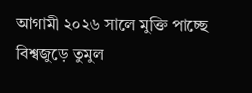আগামী ২০২৬ সালে মুক্তি পাচ্ছে বিশ্বজুড়ে তুমুল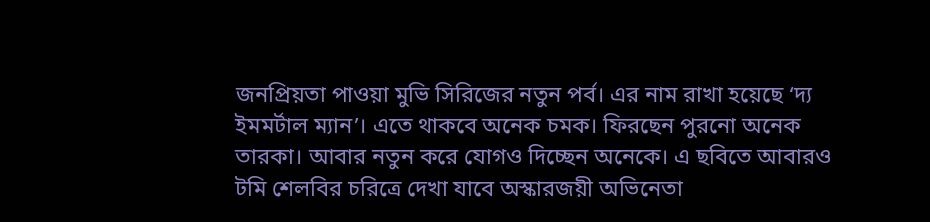জনপ্রিয়তা পাওয়া মুভি সিরিজের নতুন পর্ব। এর নাম রাখা হয়েছে ‘দ্য ইমমর্টাল ম্যান’। এতে থাকবে অনেক চমক। ফিরছেন পুরনো অনেক তারকা। আবার নতুন করে যোগও দিচ্ছেন অনেকে। এ ছবিতে আবারও টমি শেলবির চরিত্রে দেখা যাবে অস্কারজয়ী অভিনেতা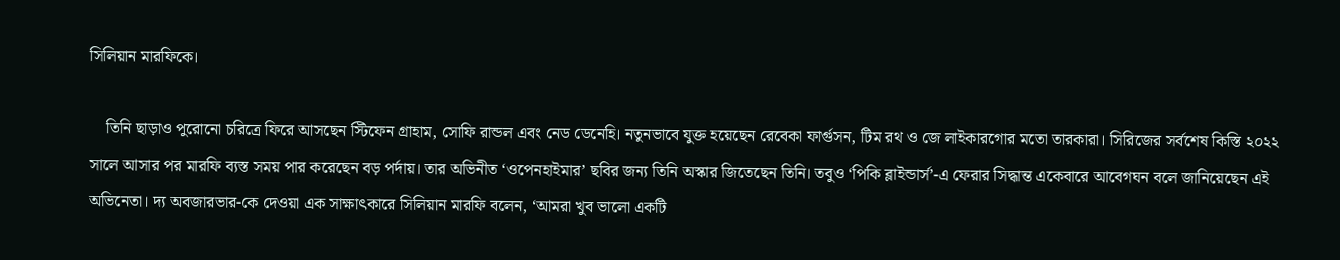সিলিয়ান মারফিকে।

    তিনি ছাড়াও পুরোনো চরিত্রে ফিরে আসছেন স্টিফেন গ্রাহাম, সোফি রান্ডল এবং নেড ডেনেহি। নতুনভাবে যুক্ত হয়েছেন রেবেকা ফার্গুসন, টিম রথ ও জে লাইকারগোর মতো তারকারা। সিরিজের সর্বশেষ কিস্তি ২০২২ সালে আসার পর মারফি ব্যস্ত সময় পার করেছেন বড় পর্দায়। তার অভিনীত ‘ওপেনহাইমার’ ছবির জন্য তিনি অস্কার জিতেছেন তিনি। তবুও ‘পিকি ব্লাইন্ডার্স’-এ ফেরার সিদ্ধান্ত একেবারে আবেগঘন বলে জানিয়েছেন এই অভিনেতা। দ্য অবজারভার-কে দেওয়া এক সাক্ষাৎকারে সিলিয়ান মারফি বলেন, ‘আমরা খুব ভালো একটি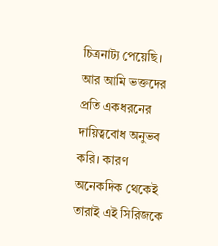চিত্রনাট্য পেয়েছি। আর আমি ভক্তদের প্রতি একধরনের দায়িত্ববোধ অনুভব করি। কারণ অনেকদিক থেকেই তারাই এই সিরিজকে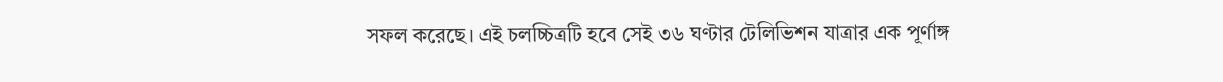সফল করেছে। এই চলচ্চিত্রটি হবে সেই ৩৬ ঘণ্টার টেলিভিশন যাত্রার এক পূর্ণাঙ্গ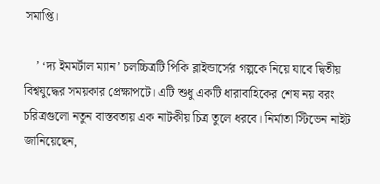সমাপ্তি।

    ’ ‘দ্য ইমমর্টাল ম্যান’ চলচ্চিত্রটি পিকি ব্লাইন্ডার্সের গল্পকে নিয়ে যাবে দ্বিতীয় বিশ্বযুদ্ধের সময়কার প্রেক্ষাপটে। এটি শুধু একটি ধারাবাহিকের শেষ নয় বরং চরিত্রগুলো নতুন বাস্তবতায় এক নাটকীয় চিত্র তুলে ধরবে। নির্মাতা স্টিভেন নাইট জানিয়েছেন,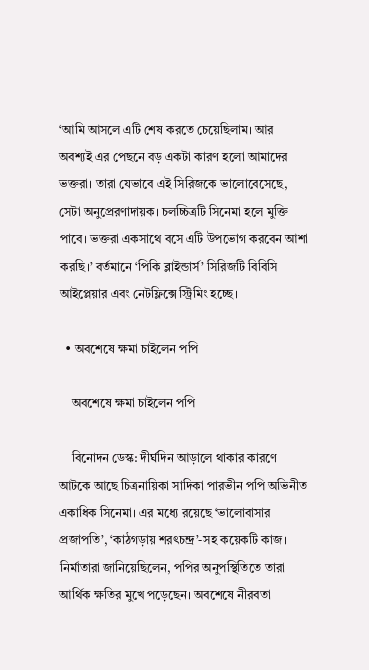‘আমি আসলে এটি শেষ করতে চেয়েছিলাম। আর অবশ্যই এর পেছনে বড় একটা কারণ হলো আমাদের ভক্তরা। তারা যেভাবে এই সিরিজকে ভালোবেসেছে, সেটা অনুপ্রেরণাদায়ক। চলচ্চিত্রটি সিনেমা হলে মুক্তি পাবে। ভক্তরা একসাথে বসে এটি উপভোগ করবেন আশা করছি।’ বর্তমানে ‘পিকি ব্লাইন্ডার্স’ সিরিজটি বিবিসি আইপ্লেয়ার এবং নেটফ্লিক্সে স্ট্রিমিং হচ্ছে।

  • অবশেষে ক্ষমা চাইলেন পপি

    অবশেষে ক্ষমা চাইলেন পপি

    বিনোদন ডেস্ক: দীর্ঘদিন আড়ালে থাকার কারণে আটকে আছে চিত্রনায়িকা সাদিকা পারভীন পপি অভিনীত একাধিক সিনেমা। এর মধ্যে রয়েছে ‘ভালোবাসার প্রজাপতি’, ‘কাঠগড়ায় শরৎচন্দ্র’-সহ কয়েকটি কাজ। নির্মাতারা জানিয়েছিলেন, পপির অনুপস্থিতিতে তারা আর্থিক ক্ষতির মুখে পড়েছেন। অবশেষে নীরবতা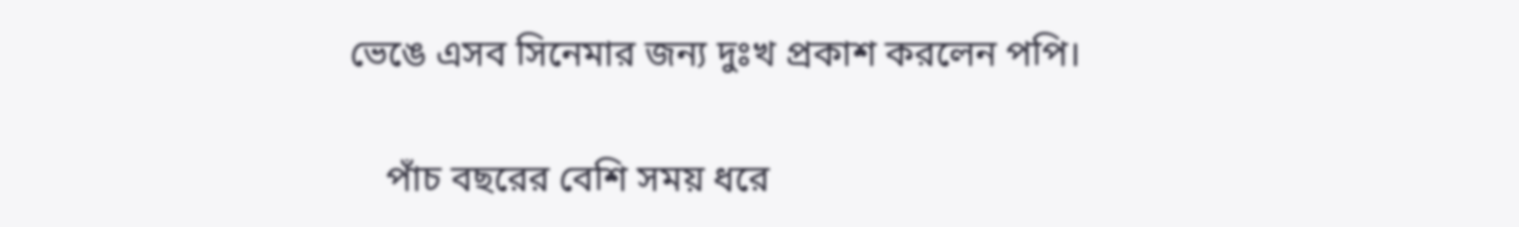ভেঙে এসব সিনেমার জন্য দুঃখ প্রকাশ করলেন পপি।

    পাঁচ বছরের বেশি সময় ধরে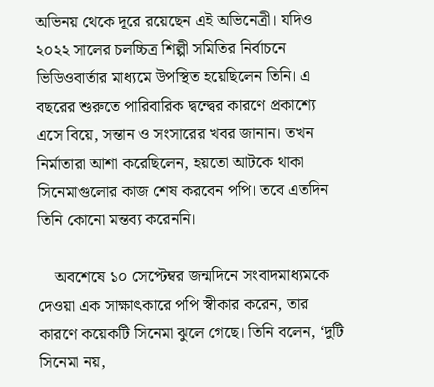অভিনয় থেকে দূরে রয়েছেন এই অভিনেত্রী। যদিও ২০২২ সালের চলচ্চিত্র শিল্পী সমিতির নির্বাচনে ভিডিওবার্তার মাধ্যমে উপস্থিত হয়েছিলেন তিনি। এ বছরের শুরুতে পারিবারিক দ্বন্দ্বের কারণে প্রকাশ্যে এসে বিয়ে, সন্তান ও সংসারের খবর জানান। তখন নির্মাতারা আশা করেছিলেন, হয়তো আটকে থাকা সিনেমাগুলোর কাজ শেষ করবেন পপি। তবে এতদিন তিনি কোনো মন্তব্য করেননি।

    অবশেষে ১০ সেপ্টেম্বর জন্মদিনে সংবাদমাধ্যমকে দেওয়া এক সাক্ষাৎকারে পপি স্বীকার করেন, তার কারণে কয়েকটি সিনেমা ঝুলে গেছে। তিনি বলেন, ‘দুটি সিনেমা নয়,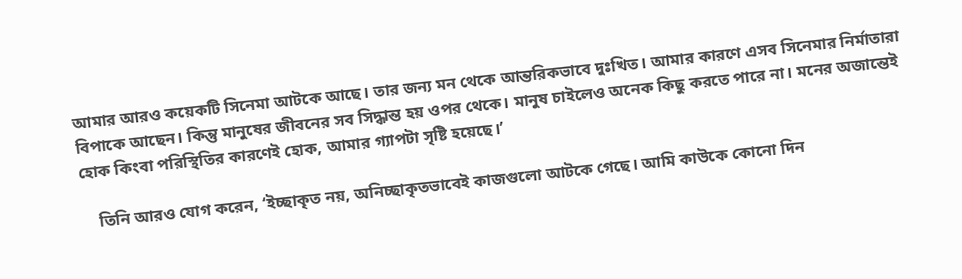আমার আরও কয়েকটি সিনেমা আটকে আছে। তার জন্য মন থেকে আন্তরিকভাবে দুঃখিত। আমার কারণে এসব সিনেমার নির্মাতারা বিপাকে আছেন। কিন্তু মানুষের জীবনের সব সিদ্ধান্ত হয় ওপর থেকে। মানুষ চাইলেও অনেক কিছু করতে পারে না। মনের অজান্তেই হোক কিংবা পরিস্থিতির কারণেই হোক, আমার গ্যাপটা সৃষ্টি হয়েছে।’

    তিনি আরও যোগ করেন, ‘ইচ্ছাকৃত নয়, অনিচ্ছাকৃতভাবেই কাজগুলো আটকে গেছে। আমি কাউকে কোনো দিন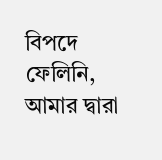বিপদে ফেলিনি, আমার দ্বারা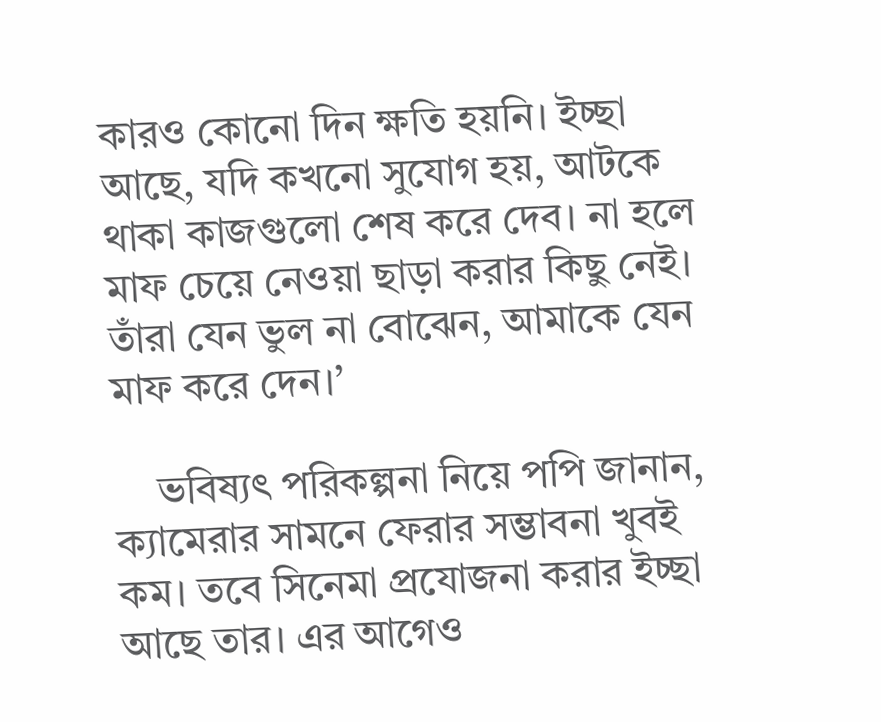কারও কোনো দিন ক্ষতি হয়নি। ইচ্ছা আছে, যদি কখনো সুযোগ হয়, আটকে থাকা কাজগুলো শেষ করে দেব। না হলে মাফ চেয়ে নেওয়া ছাড়া করার কিছু নেই। তাঁরা যেন ভুল না বোঝেন, আমাকে যেন মাফ করে দেন।’

    ভবিষ্যৎ পরিকল্পনা নিয়ে পপি জানান, ক্যামেরার সামনে ফেরার সম্ভাবনা খুবই কম। তবে সিনেমা প্রযোজনা করার ইচ্ছা আছে তার। এর আগেও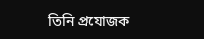তিনি প্রযোজক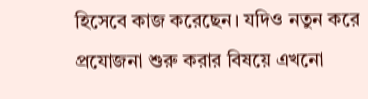হিসেবে কাজ করেছেন। যদিও নতুন করে প্রযোজনা শুরু করার বিষয়ে এখনো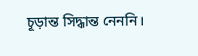চূড়ান্ত সিদ্ধান্ত নেননি।